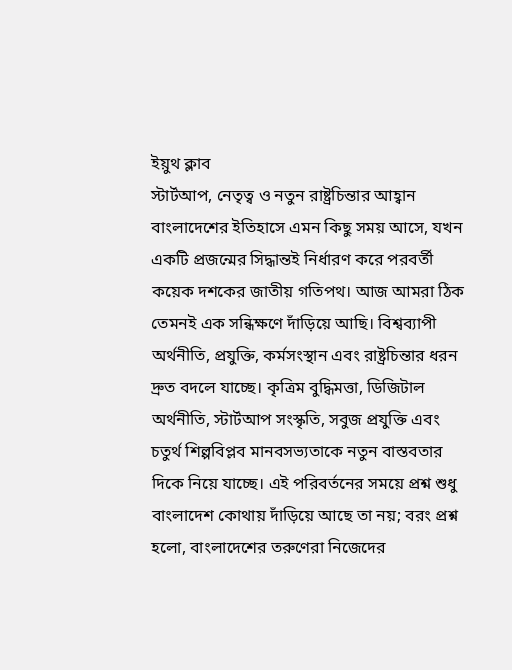ইয়ুথ ক্লাব
স্টার্টআপ, নেতৃত্ব ও নতুন রাষ্ট্রচিন্তার আহ্বান
বাংলাদেশের ইতিহাসে এমন কিছু সময় আসে, যখন একটি প্রজন্মের সিদ্ধান্তই নির্ধারণ করে পরবর্তী কয়েক দশকের জাতীয় গতিপথ। আজ আমরা ঠিক তেমনই এক সন্ধিক্ষণে দাঁড়িয়ে আছি। বিশ্বব্যাপী অর্থনীতি, প্রযুক্তি, কর্মসংস্থান এবং রাষ্ট্রচিন্তার ধরন দ্রুত বদলে যাচ্ছে। কৃত্রিম বুদ্ধিমত্তা, ডিজিটাল অর্থনীতি, স্টার্টআপ সংস্কৃতি, সবুজ প্রযুক্তি এবং চতুর্থ শিল্পবিপ্লব মানবসভ্যতাকে নতুন বাস্তবতার দিকে নিয়ে যাচ্ছে। এই পরিবর্তনের সময়ে প্রশ্ন শুধু বাংলাদেশ কোথায় দাঁড়িয়ে আছে তা নয়; বরং প্রশ্ন হলো, বাংলাদেশের তরুণেরা নিজেদের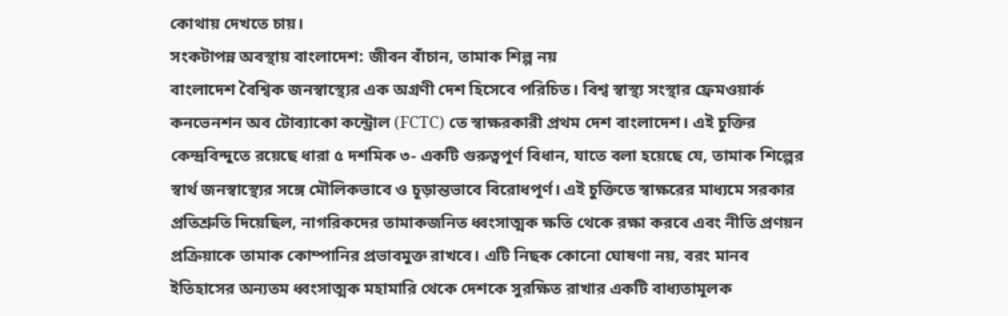কোথায় দেখতে চায়।
সংকটাপন্ন অবস্থায় বাংলাদেশ: জীবন বাঁচান, তামাক শিল্প নয়
বাংলাদেশ বৈশ্বিক জনস্বাস্থ্যের এক অগ্রণী দেশ হিসেবে পরিচিত। বিশ্ব স্বাস্থ্য সংস্থার ফ্রেমওয়ার্ক কনভেনশন অব টোব্যাকো কন্ট্রোল (FCTC) তে স্বাক্ষরকারী প্রথম দেশ বাংলাদেশ। এই চুক্তির কেন্দ্রবিন্দুতে রয়েছে ধারা ৫ দশমিক ৩- একটি গুরুত্বপূর্ণ বিধান, যাতে বলা হয়েছে যে, তামাক শিল্পের স্বার্থ জনস্বাস্থ্যের সঙ্গে মৌলিকভাবে ও চূড়ান্তভাবে বিরোধপূর্ণ। এই চুক্তিতে স্বাক্ষরের মাধ্যমে সরকার প্রতিশ্রুতি দিয়েছিল, নাগরিকদের তামাকজনিত ধ্বংসাত্মক ক্ষতি থেকে রক্ষা করবে এবং নীতি প্রণয়ন প্রক্রিয়াকে তামাক কোম্পানির প্রভাবমুক্ত রাখবে। এটি নিছক কোনো ঘোষণা নয়, বরং মানব ইতিহাসের অন্যতম ধ্বংসাত্মক মহামারি থেকে দেশকে সুরক্ষিত রাখার একটি বাধ্যতামূলক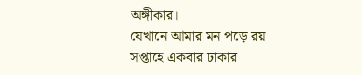অঙ্গীকার।
যেখানে আমার মন পড়ে রয়
সপ্তাহে একবার ঢাকার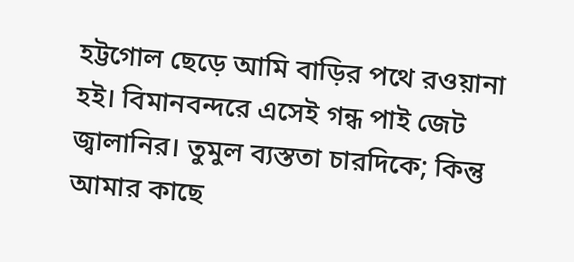হট্টগোল ছেড়ে আমি বাড়ির পথে রওয়ানা হই। বিমানবন্দরে এসেই গন্ধ পাই জেট জ্বালানির। তুমুল ব্যস্ততা চারদিকে; কিন্তু আমার কাছে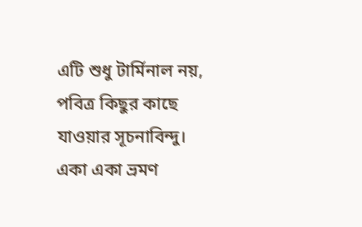এটি শুধু টার্মিনাল নয়, পবিত্র কিছুর কাছে যাওয়ার সূচনাবিন্দু। একা একা ভ্রমণ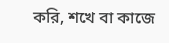করি, শখে বা কাজে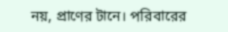নয়, প্রাণের টানে। পরিবারের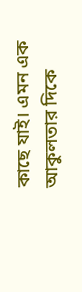কাছে যাই। এমন এক আকুলতার দিকে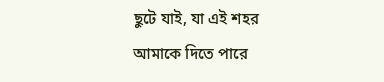ছুটে যাই, যা এই শহর আমাকে দিতে পারে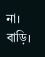না। বাড়ি।